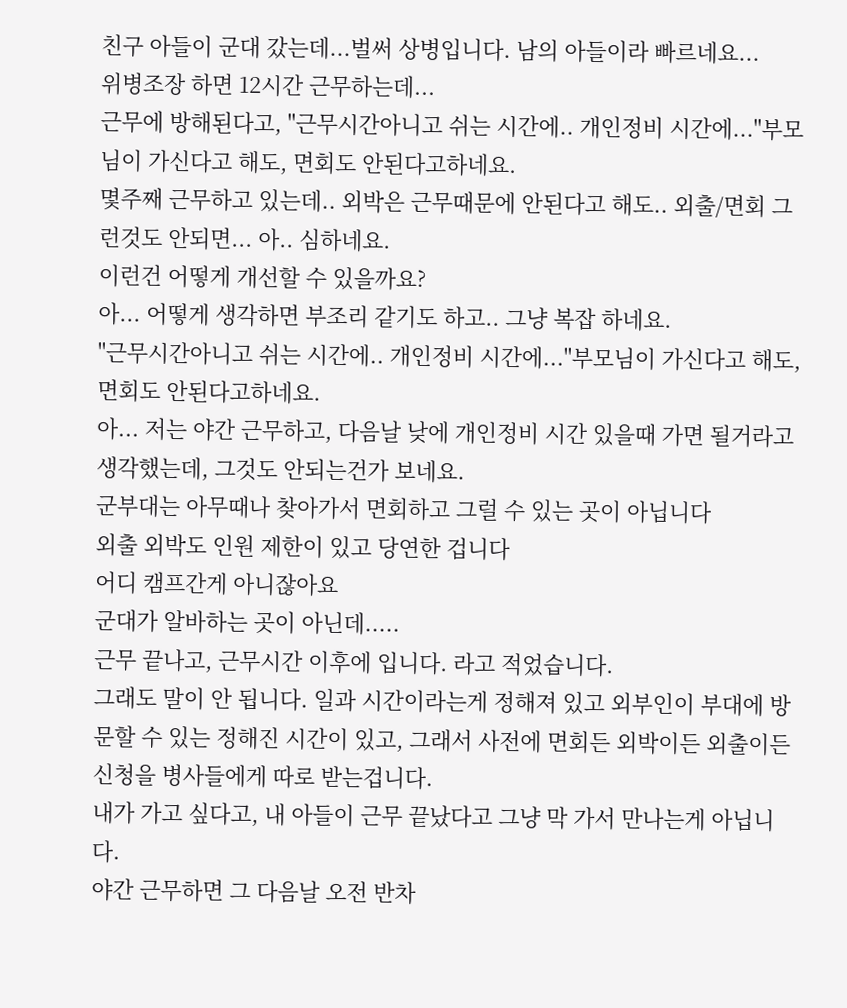친구 아들이 군대 갔는데...벌써 상병입니다. 남의 아들이라 빠르네요...
위병조장 하면 12시간 근무하는데...
근무에 방해된다고, "근무시간아니고 쉬는 시간에.. 개인정비 시간에..."부모님이 가신다고 해도, 면회도 안된다고하네요.
몇주째 근무하고 있는데.. 외박은 근무때문에 안된다고 해도.. 외출/면회 그런것도 안되면... 아.. 심하네요.
이런건 어떻게 개선할 수 있을까요?
아... 어떻게 생각하면 부조리 같기도 하고.. 그냥 복잡 하네요.
"근무시간아니고 쉬는 시간에.. 개인정비 시간에..."부모님이 가신다고 해도, 면회도 안된다고하네요.
아... 저는 야간 근무하고, 다음날 낮에 개인정비 시간 있을때 가면 될거라고 생각했는데, 그것도 안되는건가 보네요.
군부대는 아무때나 찾아가서 면회하고 그럴 수 있는 곳이 아닙니다
외출 외박도 인원 제한이 있고 당연한 겁니다
어디 캠프간게 아니잖아요
군대가 알바하는 곳이 아닌데.....
근무 끝나고, 근무시간 이후에 입니다. 라고 적었습니다.
그래도 말이 안 됩니다. 일과 시간이라는게 정해져 있고 외부인이 부대에 방문할 수 있는 정해진 시간이 있고, 그래서 사전에 면회든 외박이든 외출이든 신청을 병사들에게 따로 받는겁니다.
내가 가고 싶다고, 내 아들이 근무 끝났다고 그냥 막 가서 만나는게 아닙니다.
야간 근무하면 그 다음날 오전 반차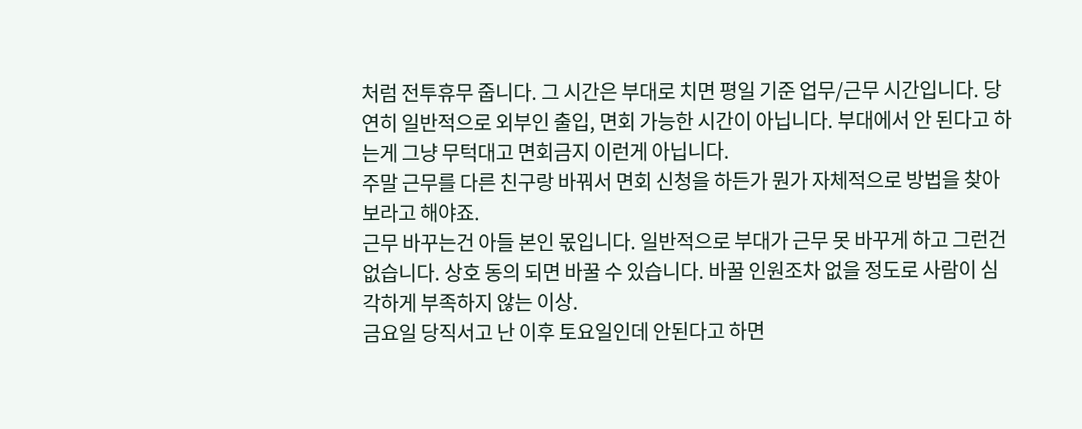처럼 전투휴무 줍니다. 그 시간은 부대로 치면 평일 기준 업무/근무 시간입니다. 당연히 일반적으로 외부인 출입, 면회 가능한 시간이 아닙니다. 부대에서 안 된다고 하는게 그냥 무턱대고 면회금지 이런게 아닙니다.
주말 근무를 다른 친구랑 바꿔서 면회 신청을 하든가 뭔가 자체적으로 방법을 찾아보라고 해야죠.
근무 바꾸는건 아들 본인 몫입니다. 일반적으로 부대가 근무 못 바꾸게 하고 그런건 없습니다. 상호 동의 되면 바꿀 수 있습니다. 바꿀 인원조차 없을 정도로 사람이 심각하게 부족하지 않는 이상.
금요일 당직서고 난 이후 토요일인데 안된다고 하면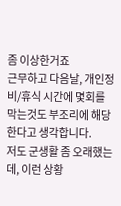좀 이상한거죠
근무하고 다음날, 개인정비/휴식 시간에 몇회를 막는것도 부조리에 해당한다고 생각합니다.
저도 군생활 좀 오래했는데, 이런 상황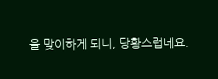을 맞이하게 되니, 당황스럽네요.